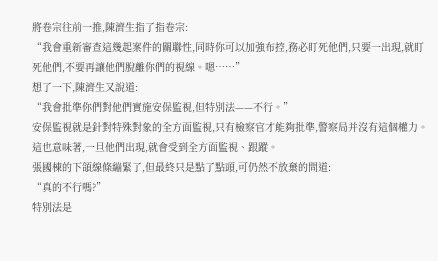將卷宗往前一推,陳濟生指了指卷宗:
“我會重新審查這幾起案件的關聯性,同時你可以加強布控,務必盯死他們,只要一出現,就盯死他們,不要再讓他們脫離你們的視線。嗯……”
想了一下,陳濟生又說道:
“我會批準你們對他們實施安保監視,但特別法——不行。”
安保監視就是針對特殊對象的全方面監視,只有檢察官才能夠批準,警察局并沒有這個權力。
這也意味著,一旦他們出現,就會受到全方面監視、跟蹤。
張國棟的下頜線條繃緊了,但最終只是點了點頭,可仍然不放棄的問道:
“真的不行嗎?”
特別法是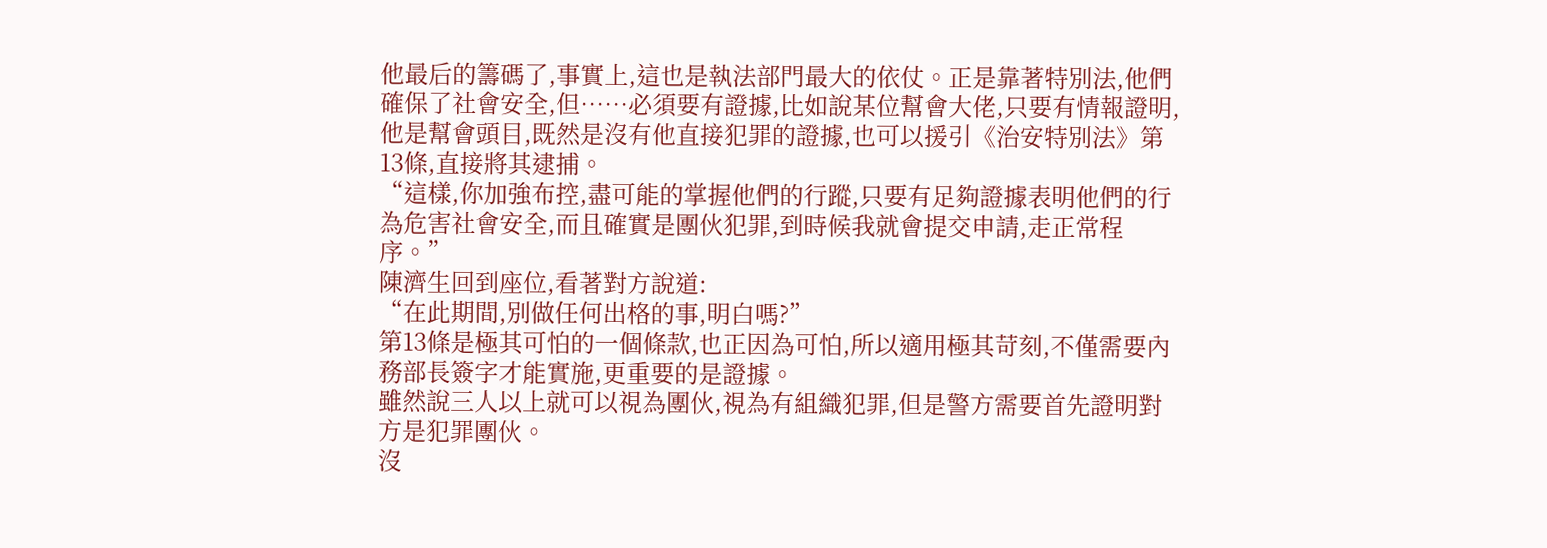他最后的籌碼了,事實上,這也是執法部門最大的依仗。正是靠著特別法,他們確保了社會安全,但……必須要有證據,比如說某位幫會大佬,只要有情報證明,他是幫會頭目,既然是沒有他直接犯罪的證據,也可以援引《治安特別法》第13條,直接將其逮捕。
“這樣,你加強布控,盡可能的掌握他們的行蹤,只要有足夠證據表明他們的行為危害社會安全,而且確實是團伙犯罪,到時候我就會提交申請,走正常程序。”
陳濟生回到座位,看著對方說道:
“在此期間,別做任何出格的事,明白嗎?”
第13條是極其可怕的一個條款,也正因為可怕,所以適用極其苛刻,不僅需要內務部長簽字才能實施,更重要的是證據。
雖然說三人以上就可以視為團伙,視為有組織犯罪,但是警方需要首先證明對方是犯罪團伙。
沒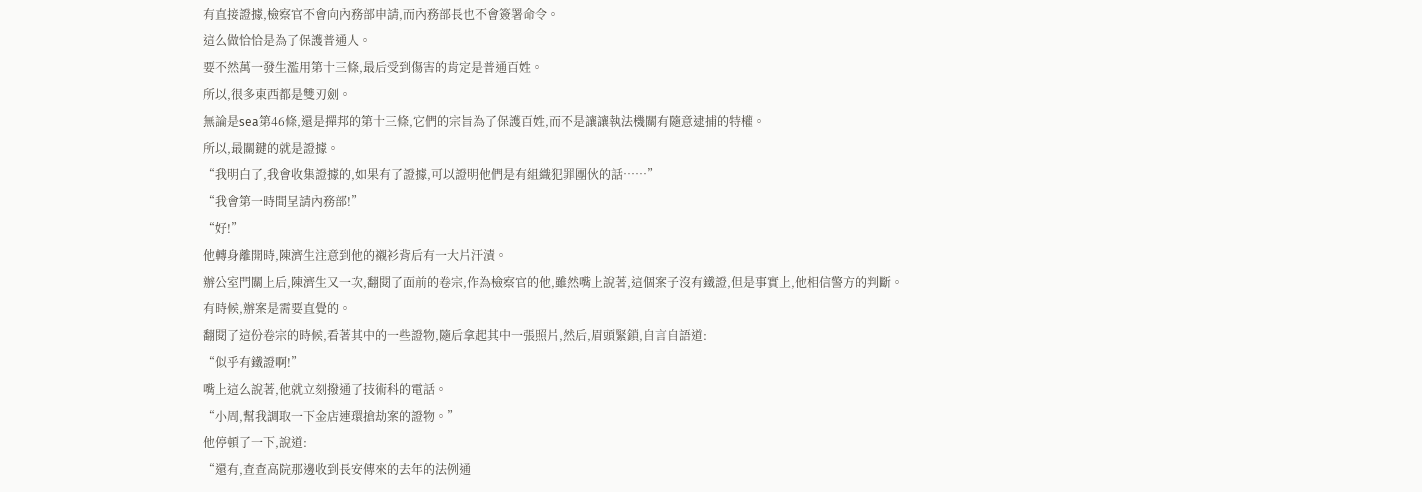有直接證據,檢察官不會向內務部申請,而內務部長也不會簽署命令。
這么做恰恰是為了保護普通人。
要不然萬一發生濫用第十三條,最后受到傷害的肯定是普通百姓。
所以,很多東西都是雙刃劍。
無論是sea第46條,還是撣邦的第十三條,它們的宗旨為了保護百姓,而不是讓讓執法機關有隨意逮捕的特權。
所以,最關鍵的就是證據。
“我明白了,我會收集證據的,如果有了證據,可以證明他們是有組織犯罪團伙的話……”
“我會第一時間呈請內務部!”
“好!”
他轉身離開時,陳濟生注意到他的襯衫背后有一大片汗漬。
辦公室門關上后,陳濟生又一次,翻閱了面前的卷宗,作為檢察官的他,雖然嘴上說著,這個案子沒有鐵證,但是事實上,他相信警方的判斷。
有時候,辦案是需要直覺的。
翻閱了這份卷宗的時候,看著其中的一些證物,隨后拿起其中一張照片,然后,眉頭緊鎖,自言自語道:
“似乎有鐵證啊!”
嘴上這么說著,他就立刻撥通了技術科的電話。
“小周,幫我調取一下金店連環搶劫案的證物。”
他停頓了一下,說道:
“還有,查查高院那邊收到長安傳來的去年的法例通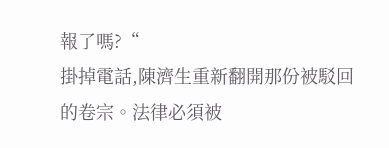報了嗎?“
掛掉電話,陳濟生重新翻開那份被駁回的卷宗。法律必須被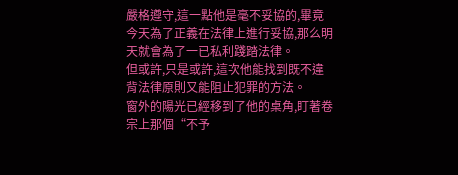嚴格遵守,這一點他是毫不妥協的,畢竟今天為了正義在法律上進行妥協,那么明天就會為了一已私利踐踏法律。
但或許,只是或許,這次他能找到既不違背法律原則又能阻止犯罪的方法。
窗外的陽光已經移到了他的桌角,盯著卷宗上那個“不予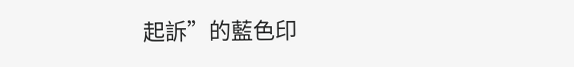起訴”的藍色印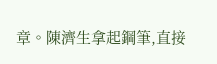章。陳濟生拿起鋼筆,直接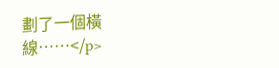劃了一個橫線……</p>